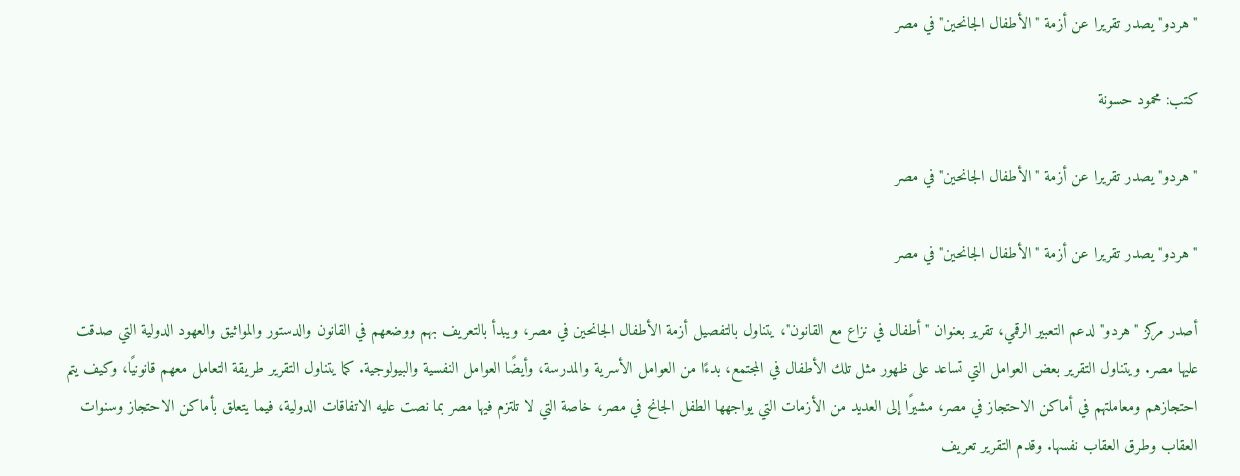"هردو" يصدر تقريرا عن أزمة "الأطفال الجانحين" في مصر

كتب: محمود حسونة

"هردو" يصدر تقريرا عن أزمة "الأطفال الجانحين" في مصر

"هردو" يصدر تقريرا عن أزمة "الأطفال الجانحين" في مصر

أصدر مركز "هردو" لدعم التعبير الرقمي، تقرير بعنوان "أطفال في نزاع مع القانون"، يتناول بالتفصيل أزمة الأطفال الجانحين في مصر، ويبدأ بالتعريف بهم ووضعهم في القانون والدستور والمواثيق والعهود الدولية التي صدقت عليها مصر. ويتناول التقرير بعض العوامل التي تساعد على ظهور مثل تلك الأطفال في المجتمع، بدءًا من العوامل الأسرية والمدرسة، وأيضًا العوامل النفسية والبيولوجية. كما يتناول التقرير طريقة التعامل معهم قانونيًا، وكيف يتم احتجازهم ومعاملتهم في أماكن الاحتجاز في مصر، مشيرًا إلى العديد من الأزمات التي يواجهها الطفل الجانح في مصر، خاصة التي لا تلتزم فيها مصر بما نصت عليه الاتفاقات الدولية، فيما يتعلق بأماكن الاحتجاز وسنوات العقاب وطرق العقاب نفسها. وقدم التقرير تعريف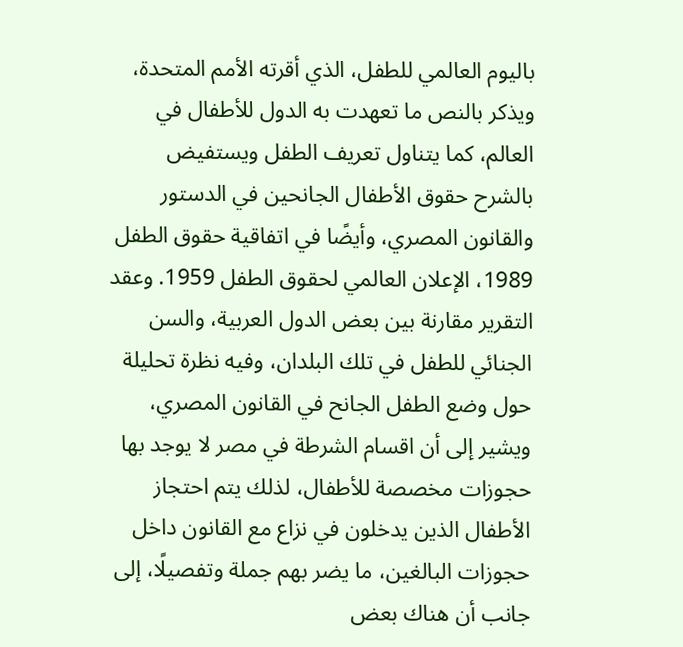باليوم العالمي للطفل، الذي أقرته الأمم المتحدة، ويذكر بالنص ما تعهدت به الدول للأطفال في العالم، كما يتناول تعريف الطفل ويستفيض بالشرح حقوق الأطفال الجانحين في الدستور والقانون المصري، وأيضًا في اتفاقية حقوق الطفل 1989، الإعلان العالمي لحقوق الطفل 1959. وعقد التقرير مقارنة بين بعض الدول العربية، والسن الجنائي للطفل في تلك البلدان، وفيه نظرة تحليلة حول وضع الطفل الجانح في القانون المصري، ويشير إلى أن اقسام الشرطة في مصر لا يوجد بها حجوزات مخصصة للأطفال، لذلك يتم احتجاز الأطفال الذين يدخلون في نزاع مع القانون داخل حجوزات البالغين، ما يضر بهم جملة وتفصيلًا، إلى جانب أن هناك بعض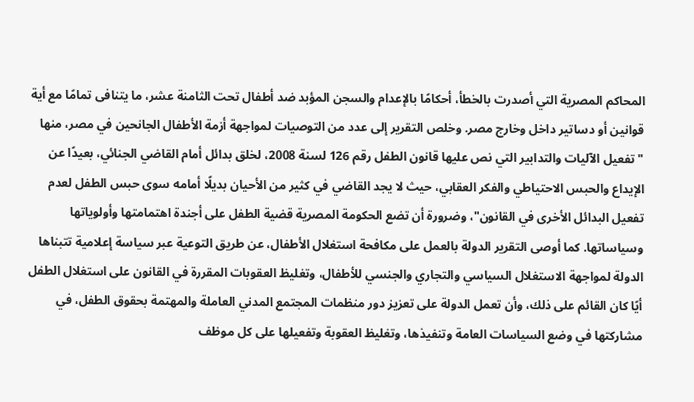المحاكم المصرية التي أصدرت بالخطأ، أحكامًا بالإعدام والسجن المؤبد ضد أطفال تحت الثامنة عشر، ما يتنافى تمامًا مع أية قوانين أو دساتير داخل وخارج مصر. وخلص التقرير إلى عدد من التوصيات لمواجهة أزمة الأطفال الجانحين في مصر، منها "تفعيل الآليات والتدابير التي نص عليها قانون الطفل رقم 126 لسنة 2008، لخلق بدائل أمام القاضي الجنائي، بعيدًا عن الإيداع والحبس الاحتياطي والفكر العقابي، حيث لا يجد القاضي في كثير من الأحيان بديلًا أمامه سوى حبس الطفل لعدم تفعيل البدائل الأخرى في القانون"، وضرورة أن تضع الحكومة المصرية قضية الطفل على أجندة اهتمامتها وأولوياتها وسياساتها. كما أوصى التقرير الدولة بالعمل على مكافحة استغلال الأطفال، عن طريق التوعية عبر سياسة إعلامية تتبناها الدولة لمواجهة الاستغلال السياسي والتجاري والجنسي للأطفال، وتغليظ العقوبات المقررة في القانون على استغلال الطفل أيًا كان القائم على ذلك، وأن تعمل الدولة على تعزيز دور منظمات المجتمع المدني العاملة والمهتمة بحقوق الطفل، في مشاركتها في وضع السياسات العامة وتنفيذها، وتغليظ العقوبة وتفعيلها على كل موظف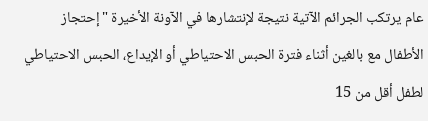عام يرتكب الجرائم الآتية نتيجة لإنتشارها في الآونة الأخيرة "إحتجاز الأطفال مع بالغين أثناء فترة الحبس الاحتياطي أو الإيداع، الحبس الاحتياطي لطفل أقل من 15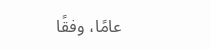عامًا، وفقًا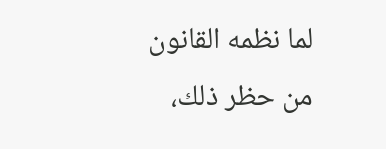لما نظمه القانون من حظر ذلك،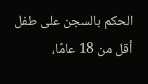الحكم بالسجن على طفل أقل من 18 عامًا،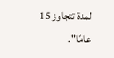لمدة تتجاوز 15 عامًا".